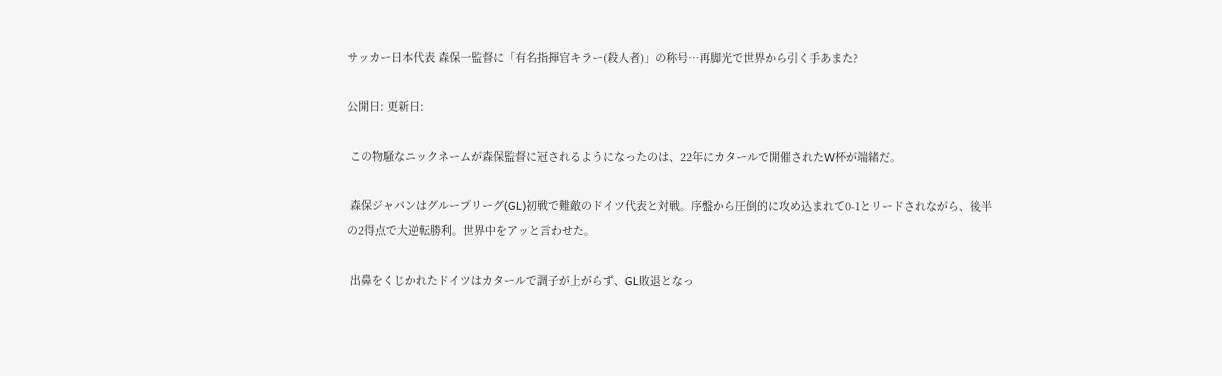サッカー日本代表 森保一監督に「有名指揮官キラー(殺人者)」の称号…再脚光で世界から引く手あまた?

公開日: 更新日:

 この物騒なニックネームが森保監督に冠されるようになったのは、22年にカタールで開催されたW杯が端緒だ。

 森保ジャパンはグループリーグ(GL)初戦で難敵のドイツ代表と対戦。序盤から圧倒的に攻め込まれて0-1とリードされながら、後半の2得点で大逆転勝利。世界中をアッと言わせた。

 出鼻をくじかれたドイツはカタールで調子が上がらず、GL敗退となっ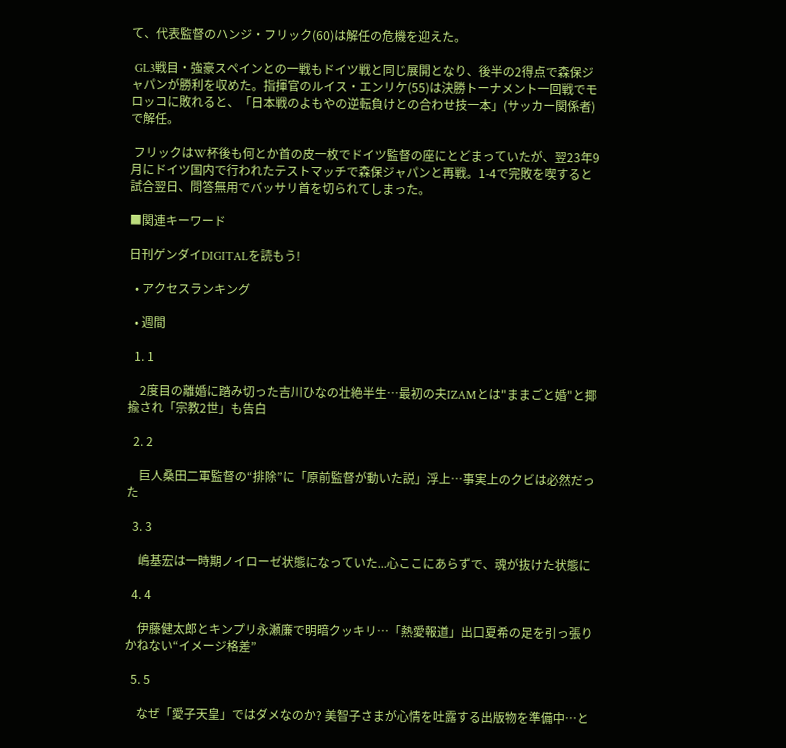て、代表監督のハンジ・フリック(60)は解任の危機を迎えた。

 GL3戦目・強豪スペインとの一戦もドイツ戦と同じ展開となり、後半の2得点で森保ジャパンが勝利を収めた。指揮官のルイス・エンリケ(55)は決勝トーナメント一回戦でモロッコに敗れると、「日本戦のよもやの逆転負けとの合わせ技一本」(サッカー関係者)で解任。

 フリックはW杯後も何とか首の皮一枚でドイツ監督の座にとどまっていたが、翌23年9月にドイツ国内で行われたテストマッチで森保ジャパンと再戦。1-4で完敗を喫すると試合翌日、問答無用でバッサリ首を切られてしまった。

■関連キーワード

日刊ゲンダイDIGITALを読もう!

  • アクセスランキング

  • 週間

  1. 1

    2度目の離婚に踏み切った吉川ひなの壮絶半生…最初の夫IZAMとは"ままごと婚"と揶揄され「宗教2世」も告白

  2. 2

    巨人桑田二軍監督の“排除”に「原前監督が動いた説」浮上…事実上のクビは必然だった

  3. 3

    嶋基宏は一時期ノイローゼ状態になっていた...心ここにあらずで、魂が抜けた状態に

  4. 4

    伊藤健太郎とキンプリ永瀬廉で明暗クッキリ…「熱愛報道」出口夏希の足を引っ張りかねない“イメージ格差”

  5. 5

    なぜ「愛子天皇」ではダメなのか? 美智子さまが心情を吐露する出版物を準備中…と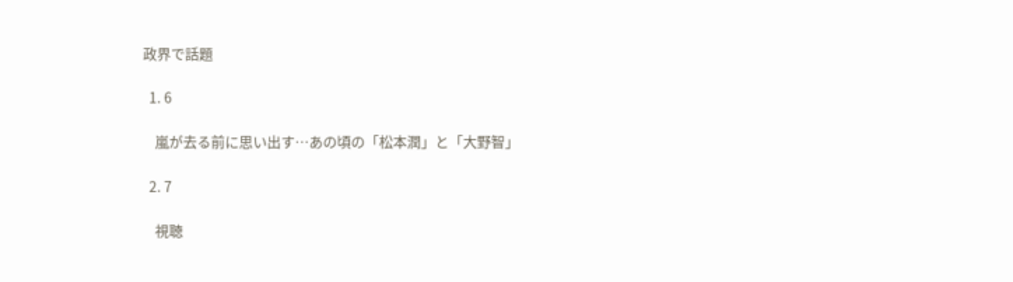政界で話題

  1. 6

    嵐が去る前に思い出す…あの頃の「松本潤」と「大野智」

  2. 7

    視聴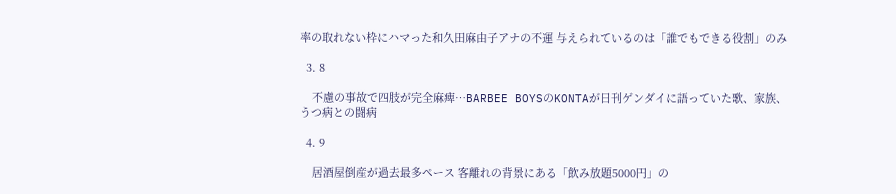率の取れない枠にハマった和久田麻由子アナの不運 与えられているのは「誰でもできる役割」のみ

  3. 8

    不慮の事故で四肢が完全麻痺…BARBEE BOYSのKONTAが日刊ゲンダイに語っていた歌、家族、うつ病との闘病

  4. 9

    居酒屋倒産が過去最多ペース 客離れの背景にある「飲み放題5000円」の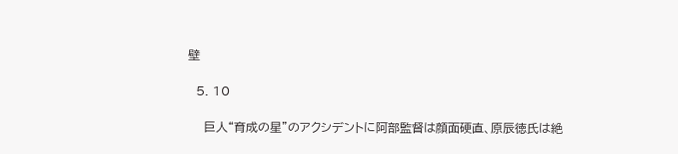壁

  5. 10

    巨人“育成の星”のアクシデントに阿部監督は顔面硬直、原辰徳氏は絶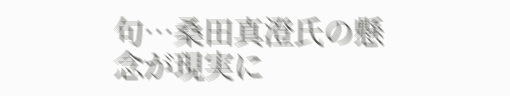句…桑田真澄氏の懸念が現実に